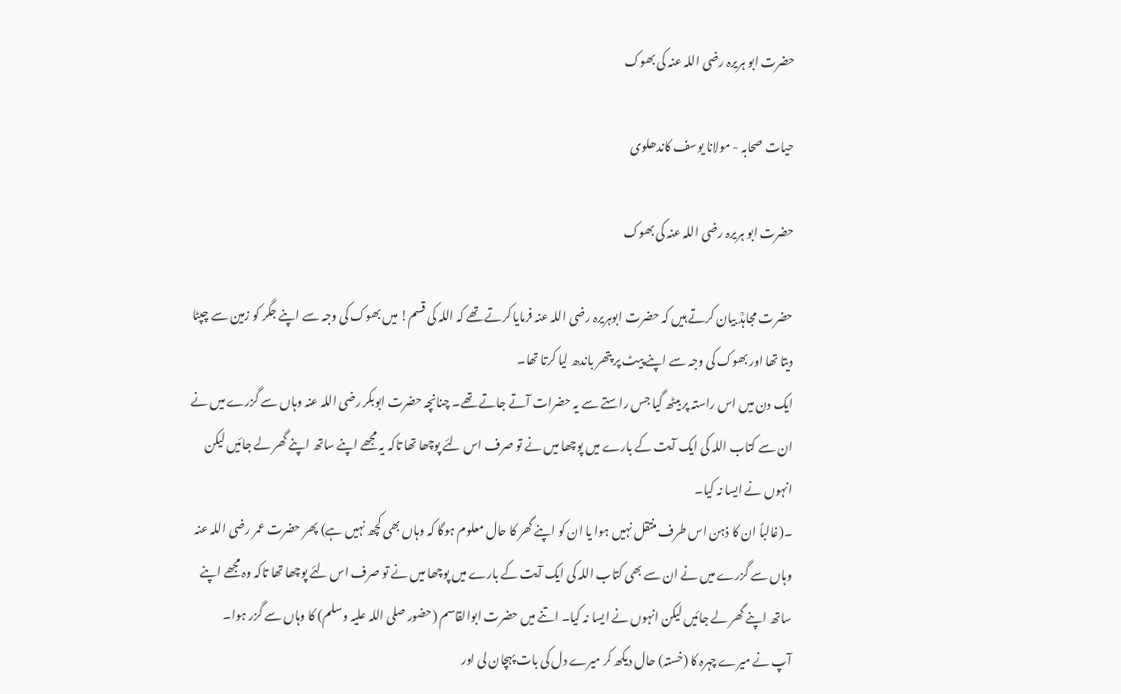حضرت ابو ہریرہ رضی اللہ عنہ کی بھوک

حیات صحابہ - مولانا یوسف کاندھلوی

حضرت ابو ہریرہ رضی اللہ عنہ کی بھوک

حضرت مجاہدؒ بیان کرتے ہیں کہ حضرت ابوہریرہ رضی اللہ عنہ فرمایا کرتے تھے کہ اللہ کی قسم! میں بھوک کی وجہ سے اپنے جگر کو زمین سے چپٹا دیتا تھا اور بھوک کی وجہ سے اپنے پیٹ پر پتھر باندھ لیا کرتا تھا۔
ایک دن میں اس راستہ پر بیٹھ گیا جس راستے سے یہ حضرات آتے جاتے تھے۔ چنانچہ حضرت ابوبکر رضی اللہ عنہ وہاں سے گزرے میں نے ان سے کتاب اللہ کی ایک آیت کے بارے میں پوچھا میں نے تو صرف اس لئے پوچھا تھا تاکہ یہ مجھے اپنے ساتھ اپنے گھر لے جائیں لیکن انہوں نے ایسا نہ کیا۔
۔(غالباً ان کا ذہن اس طرف منتقل نہیں ہوا یا ان کو اپنے گھر کا حال معلوم ہوگا کہ وہاں بھی کچھ نہیں ہے) پھر حضرت عمر رضی اللہ عنہ وہاں سے گزرے میں نے ان سے بھی کتاب اللہ کی ایک آیت کے بارے میں پوچھا میں نے تو صرف اس لئے پوچھا تھا تاکہ وہ مجھے اپنے ساتھ اپنے گھر لے جائیں لیکن انہوں نے ایسا نہ کیا۔ اتنے میں حضرت ابوالقاسم (حضور صلی اللہ علیہ وسلم) کا وہاں سے گزر ہوا۔
آپ نے میرے چہرہ کا (خستہ) حال دیکھ کر میرے دل کی بات پہچان لی اور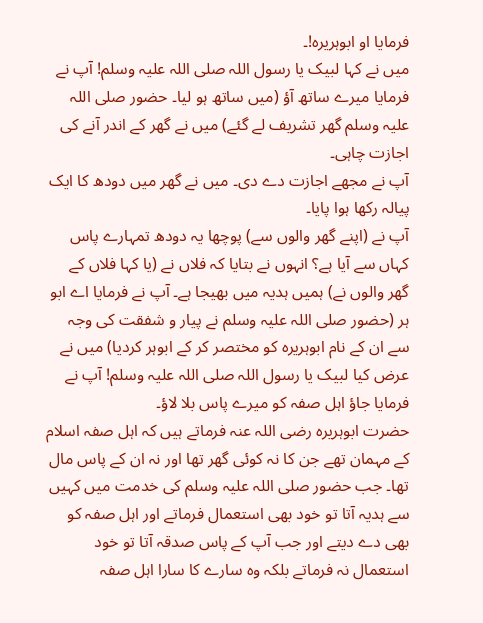فرمایا او ابوہریرہ!۔
میں نے کہا لبیک یا رسول اللہ صلی اللہ علیہ وسلم! آپ نے فرمایا میرے ساتھ آؤ (میں ساتھ ہو لیا۔ حضور صلی اللہ علیہ وسلم گھر تشریف لے گئے) میں نے گھر کے اندر آنے کی اجازت چاہی۔
آپ نے مجھے اجازت دے دی۔ میں نے گھر میں دودھ کا ایک پیالہ رکھا ہوا پایا۔
آپ نے (اپنے گھر والوں سے) پوچھا یہ دودھ تمہارے پاس کہاں سے آیا ہے؟ انہوں نے بتایا کہ فلاں نے (یا کہا فلاں کے گھر والوں نے) ہمیں ہدیہ میں بھیجا ہے۔ آپ نے فرمایا اے ابو ہر (حضور صلی اللہ علیہ وسلم نے پیار و شفقت کی وجہ سے ان کے نام ابوہریرہ کو مختصر کر کے ابوہر کردیا) میں نے عرض کیا لبیک یا رسول اللہ صلی اللہ علیہ وسلم! آپ نے فرمایا جاؤ اہل صفہ کو میرے پاس بلا لاؤ۔
حضرت ابوہریرہ رضی اللہ عنہ فرماتے ہیں کہ اہل صفہ اسلام کے مہمان تھے جن کا نہ کوئی گھر تھا اور نہ ان کے پاس مال تھا۔ جب حضور صلی اللہ علیہ وسلم کی خدمت میں کہیں سے ہدیہ آتا تو خود بھی استعمال فرماتے اور اہل صفہ کو بھی دے دیتے اور جب آپ کے پاس صدقہ آتا تو خود استعمال نہ فرماتے بلکہ وہ سارے کا سارا اہل صفہ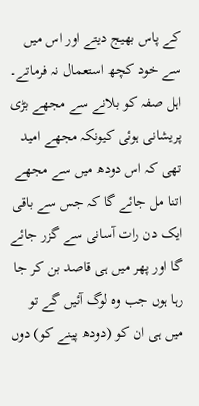کے پاس بھیج دیتے اور اس میں سے خود کچھ استعمال نہ فرماتے۔ اہل صفہ کو بلانے سے مجھے بڑی پریشانی ہوئی کیونکہ مجھے امید تھی کہ اس دودھ میں سے مجھے اتنا مل جائے گا کہ جس سے باقی ایک دن رات آسانی سے گزر جائے گا اور پھر میں ہی قاصد بن کر جا رہا ہوں جب وہ لوگ آئیں گے تو میں ہی ان کو (دودھ پینے کو) دوں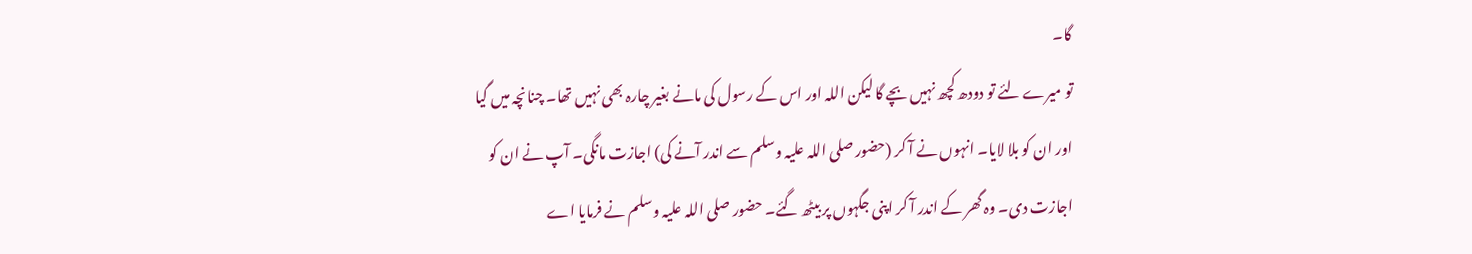گا۔
تو میرے لئے تو دودھ کچھ نہیں بچے گا لیکن اللہ اور اس کے رسول کی مانے بغیر چارہ بھی نہیں تھا۔ چنانچہ میں گیا اور ان کو بلا لایا۔ انہوں نے آ کر (حضور صلی اللہ علیہ وسلم سے اندر آنے کی) اجازت مانگی۔ آپ نے ان کو اجازت دی۔ وہ گھر کے اندر آ کر اپنی جگہوں پر بیٹھ گئے۔ حضور صلی اللہ علیہ وسلم نے فرمایا اے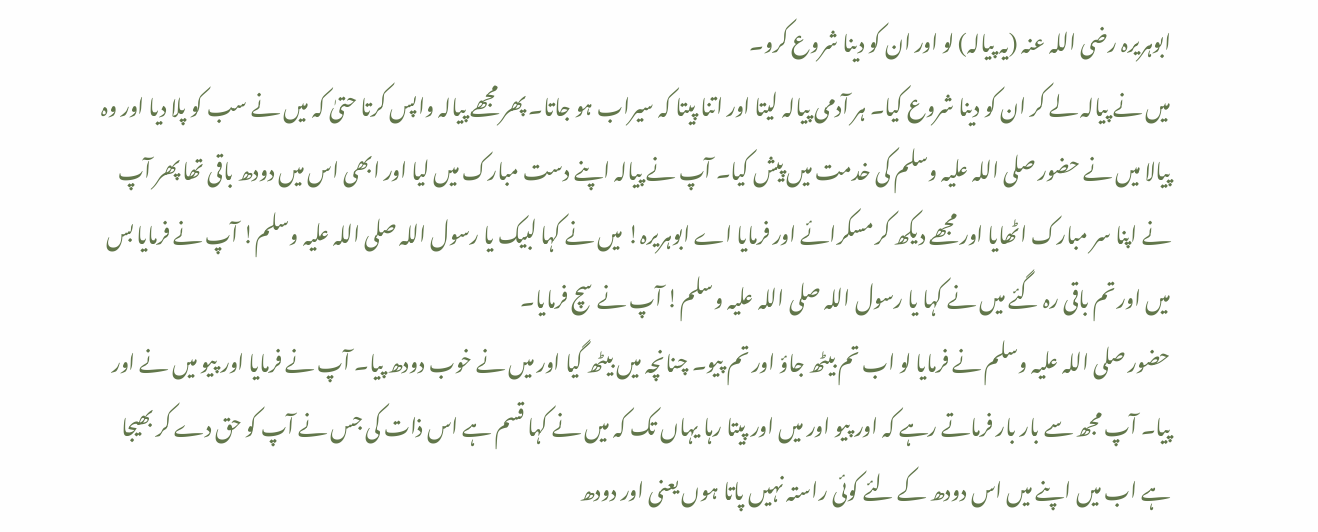ابوہریرہ رضی اللہ عنہ (یہ پیالہ) لو اور ان کو دینا شروع کرو۔
میں نے پیالہ لے کر ان کو دینا شروع کیا۔ ہر آدمی پیالہ لیتا اور اتنا پیتا کہ سیراب ہو جاتا۔ پھر مجھے پیالہ واپس کرتا حتیٰ کہ میں نے سب کو پلا دیا اور وہ پیالا میں نے حضور صلی اللہ علیہ وسلم کی خدمت میں پیش کیا۔ آپ نے پیالہ اپنے دست مبارک میں لیا اور ابھی اس میں دودھ باقی تھا پھر آپ نے اپنا سر مبارک اٹھایا اور مجھے دیکھ کر مسکرائے اور فرمایا اے ابوہریرہ! میں نے کہا لبیک یا رسول اللہ صلی اللہ علیہ وسلم! آپ نے فرمایا بس میں اور تم باقی رہ گئے میں نے کہا یا رسول اللہ صلی اللہ علیہ وسلم! آپ نے سچ فرمایا۔
حضور صلی اللہ علیہ وسلم نے فرمایا لو اب تم بیٹھ جاؤ اور تم پیو۔ چنانچہ میں بیٹھ گیا اور میں نے خوب دودھ پیا۔ آپ نے فرمایا اور پیو میں نے اور پیا۔ آپ مجھ سے بار بار فرماتے رہے کہ اور پیو اور میں اور پیتا رہا یہاں تک کہ میں نے کہا قسم ہے اس ذات کی جس نے آپ کو حق دے کر بھیجا ہے اب میں اپنے میں اس دودھ کے لئے کوئی راستہ نہیں پاتا ہوں یعنی اور دودھ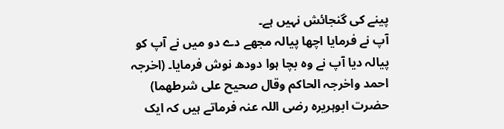پینے کی گنجائش نہیں ہے۔
آپ نے فرمایا اچھا پیالہ مجھے دے دو میں نے آپ کو پیالہ دیا آپ نے وہ بچا ہوا دودھ نوش فرمایا۔ (اخرجہ احمد واخرجہ الحاکم وقال صحیح علی شرطھما)
حضرت ابوہریرہ رضی اللہ عنہ فرماتے ہیں کہ ایک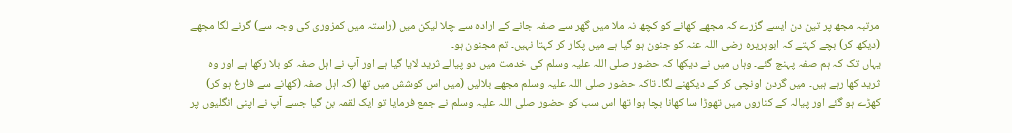مرتبہ مجھ پر تین دن ایسے گزرے کہ مجھے کھانے کو کچھ نہ ملا میں گھر سے صفہ جانے کے ارادہ سے چلا لیکن میں (راستہ میں کمزوری کی وجہ سے) گرنے لگا مجھے (دیکھ کر) بچے کہتے کہ ابوہریرہ رضی اللہ عنہ کو جنون ہو گیا ہے میں پکار کر کہتا نہیں۔ تم مجنون ہو۔
یہاں تک کہ ہم صفہ پہنچ گئے۔ وہاں میں نے دیکھا کہ حضور صلی اللہ علیہ وسلم کی خدمت میں دو پیالے ثرید لایا گیا ہے اور آپ نے اہل صفہ کو بلا رکھا ہے اور وہ ثرید کھا رہے ہیں۔ میں گردن اونچی کر کے دیکھنے لگا۔ تاکہ حضور صلی اللہ علیہ وسلم مجھے بلالیں (میں اس کوشش میں تھا (کہ اہل صفہ (کھانے سے فارغ ہو کر) کھڑے ہو گئے اور پیالہ کے کناروں میں تھوڑا سا کھانا بچا ہوا تھا اس سب کو حضور صلی اللہ علیہ وسلم نے جمع فرمایا تو ایک لقمہ بن گیا جسے آپ نے اپنی انگلیوں پر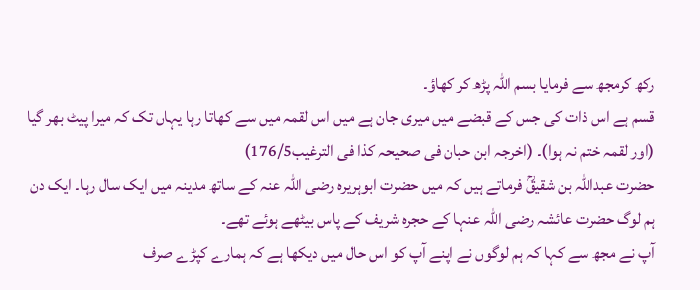رکھ کرمجھ سے فرمایا بسم اللہ پڑھ کر کھاؤ۔
قسم ہے اس ذات کی جس کے قبضے میں میری جان ہے میں اس لقمہ میں سے کھاتا رہا یہاں تک کہ میرا پیٹ بھر گیا (اور لقمہ ختم نہ ہوا)۔ (اخرجہ ابن حبان فی صحیحہ کذا فی الترغیب176/5)
حضرت عبداللہ بن شقیقؒ فرماتے ہیں کہ میں حضرت ابوہریرہ رضی اللہ عنہ کے ساتھ مدینہ میں ایک سال رہا۔ ایک دن ہم لوگ حضرت عائشہ رضی اللہ عنہا کے حجرہ شریف کے پاس بیٹھے ہوئے تھے۔
آپ نے مجھ سے کہا کہ ہم لوگوں نے اپنے آپ کو اس حال میں دیکھا ہے کہ ہمارے کپڑے صرف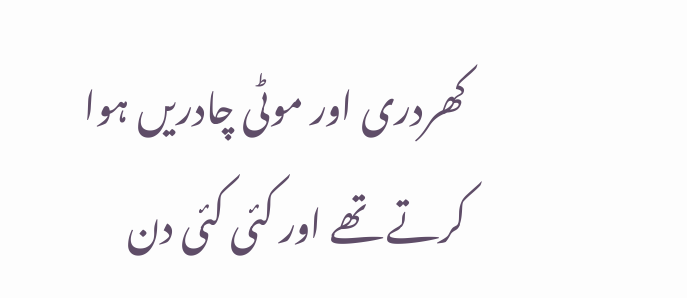کھردری اور موٹی چادریں ہوا کرتے تھے اور کئی کئی دن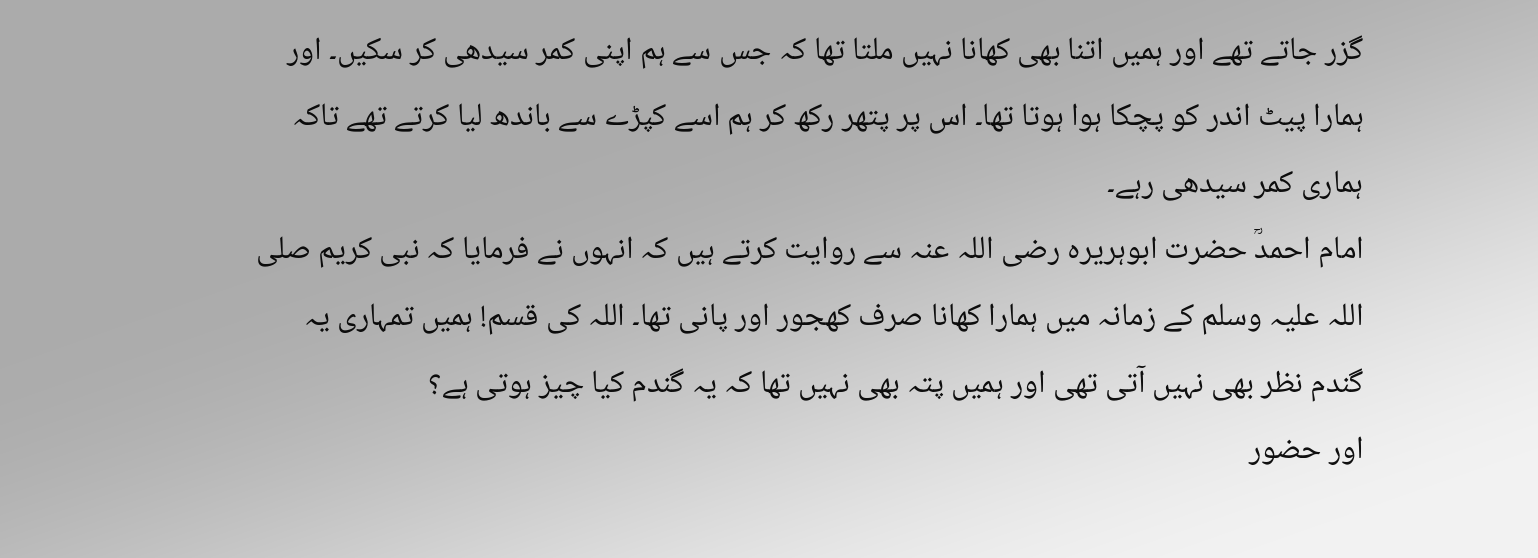گزر جاتے تھے اور ہمیں اتنا بھی کھانا نہیں ملتا تھا کہ جس سے ہم اپنی کمر سیدھی کر سکیں۔ اور ہمارا پیٹ اندر کو پچکا ہوا ہوتا تھا۔ اس پر پتھر رکھ کر ہم اسے کپڑے سے باندھ لیا کرتے تھے تاکہ ہماری کمر سیدھی رہے۔
امام احمدؒ حضرت ابوہریرہ رضی اللہ عنہ سے روایت کرتے ہیں کہ انہوں نے فرمایا کہ نبی کریم صلی اللہ علیہ وسلم کے زمانہ میں ہمارا کھانا صرف کھجور اور پانی تھا۔ اللہ کی قسم! ہمیں تمہاری یہ گندم نظر بھی نہیں آتی تھی اور ہمیں پتہ بھی نہیں تھا کہ یہ گندم کیا چیز ہوتی ہے؟
اور حضور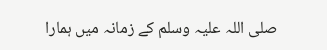صلی اللہ علیہ وسلم کے زمانہ میں ہمارا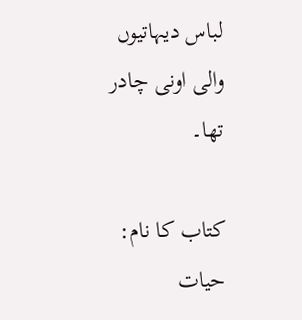لباس دیہاتیوں والی اونی چادر تھا۔

کتاب کا نام: حیات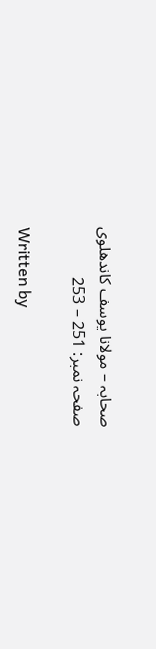صحابہ – مولانا یوسف کاندھلوی
صفحہ نمبر: 251 – 253

Written by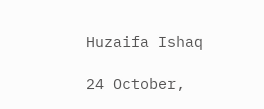Huzaifa Ishaq

24 October,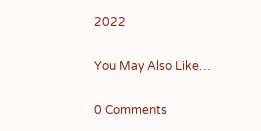2022

You May Also Like…

0 Comments